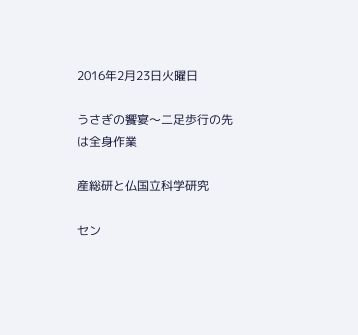2016年2月23日火曜日

うさぎの饗宴〜二足歩行の先は全身作業

産総研と仏国立科学研究

セン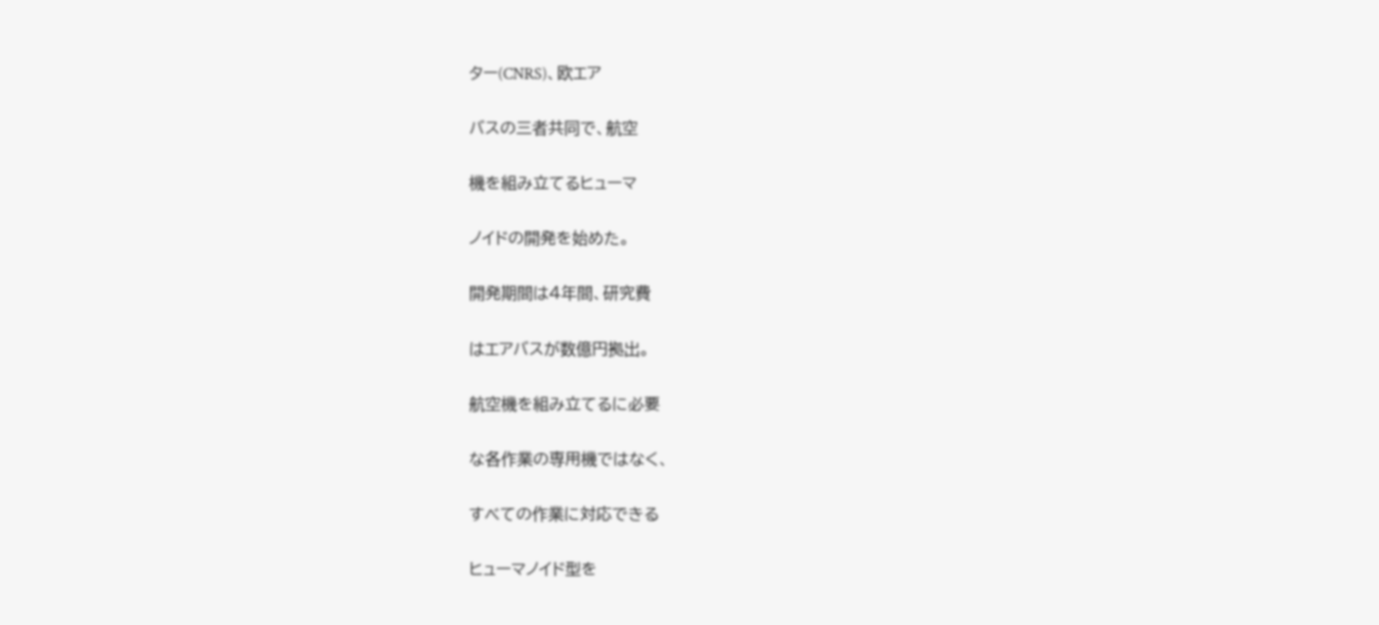ター(CNRS)、欧エア

バスの三者共同で、航空

機を組み立てるヒューマ

ノイドの開発を始めた。

開発期間は4年間、研究費

はエアバスが数億円拠出。

航空機を組み立てるに必要

な各作業の専用機ではなく、

すべての作業に対応できる

ヒューマノイド型を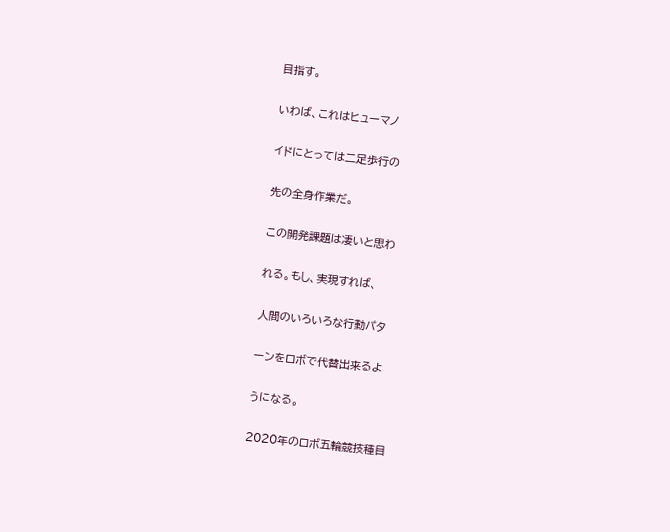目指す。

いわば、これはヒューマノ

イドにとっては二足歩行の

先の全身作業だ。

この開発課題は凄いと思わ

れる。もし、実現すれば、

人間のいろいろな行動パタ

ーンをロボで代替出来るよ

うになる。

2020年のロボ五輪競技種目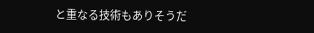と重なる技術もありそうだ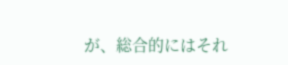が、総合的にはそれ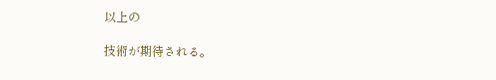以上の

技術が期待される。